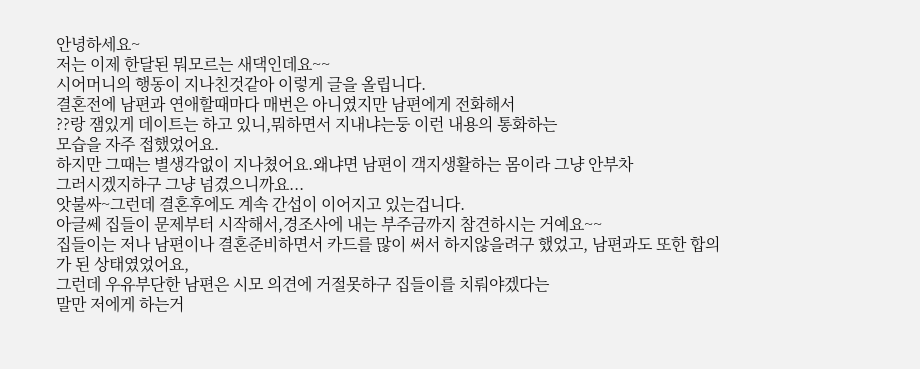안녕하세요~
저는 이제 한달된 뭐모르는 새댁인데요~~
시어머니의 행동이 지나친것같아 이렇게 글을 올립니다.
결혼전에 남편과 연애할때마다 매번은 아니였지만 남편에게 전화해서
??랑 잼있게 데이트는 하고 있니,뭐하면서 지내냐는둥 이런 내용의 통화하는
모습을 자주 접했었어요.
하지만 그때는 별생각없이 지나쳤어요.왜냐면 남편이 객지생활하는 몸이라 그냥 안부차
그러시겠지하구 그냥 넘겼으니까요...
앗불싸~그런데 결혼후에도 계속 간섭이 이어지고 있는겁니다.
아글쎄 집들이 문제부터 시작해서,경조사에 내는 부주금까지 참견하시는 거예요~~
집들이는 저나 남편이나 결혼준비하면서 카드를 많이 써서 하지않을려구 했었고, 남편과도 또한 합의가 된 상태였었어요,
그런데 우유부단한 남편은 시모 의견에 거절못하구 집들이를 치뤄야겠다는
말만 저에게 하는거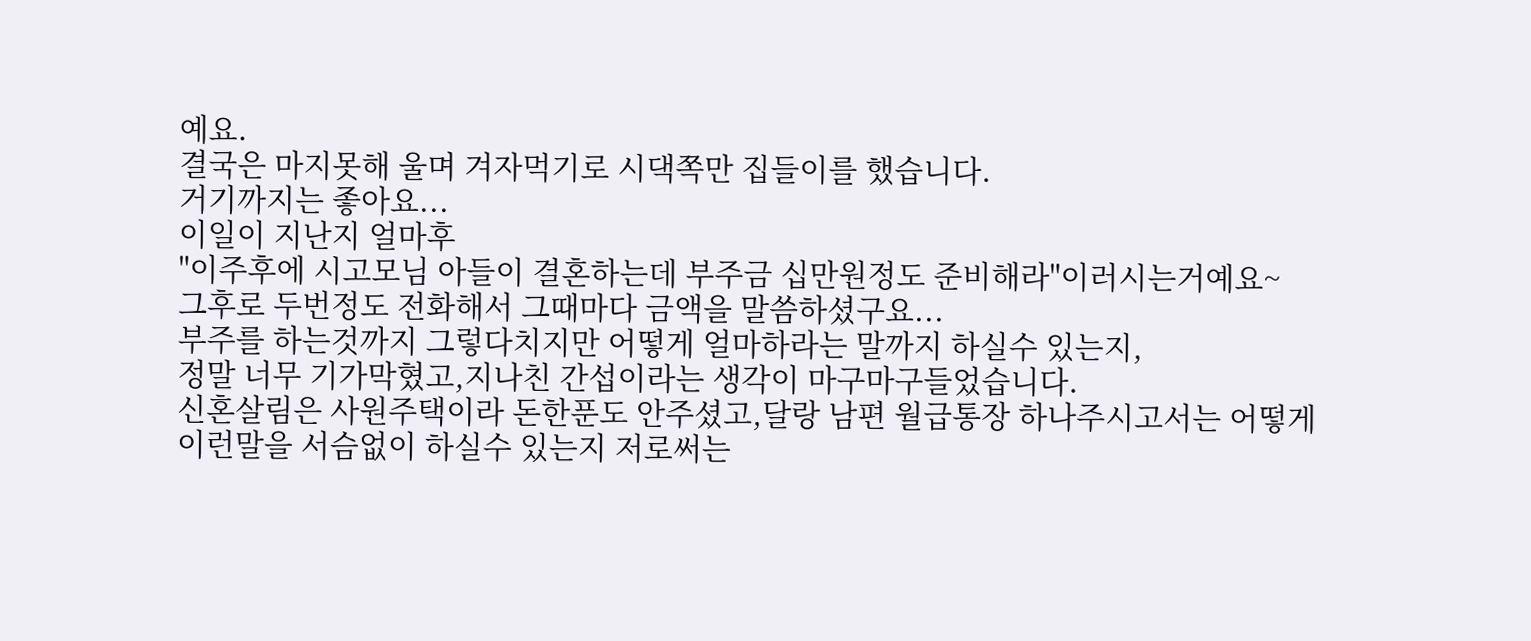예요.
결국은 마지못해 울며 겨자먹기로 시댁쪽만 집들이를 했습니다.
거기까지는 좋아요...
이일이 지난지 얼마후
"이주후에 시고모님 아들이 결혼하는데 부주금 십만원정도 준비해라"이러시는거예요~
그후로 두번정도 전화해서 그때마다 금액을 말씀하셨구요...
부주를 하는것까지 그렇다치지만 어떻게 얼마하라는 말까지 하실수 있는지,
정말 너무 기가막혔고,지나친 간섭이라는 생각이 마구마구들었습니다.
신혼살림은 사원주택이라 돈한푼도 안주셨고,달랑 남편 월급통장 하나주시고서는 어떻게
이런말을 서슴없이 하실수 있는지 저로써는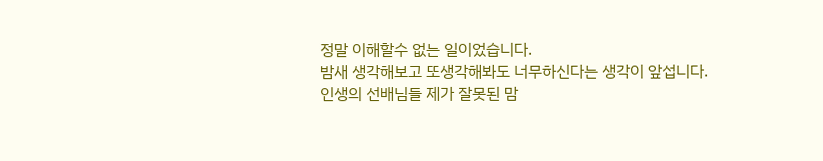정말 이해할수 없는 일이었습니다.
밤새 생각해보고 또생각해봐도 너무하신다는 생각이 앞섭니다.
인생의 선배님들 제가 잘못된 맘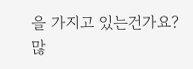을 가지고 있는건가요?
많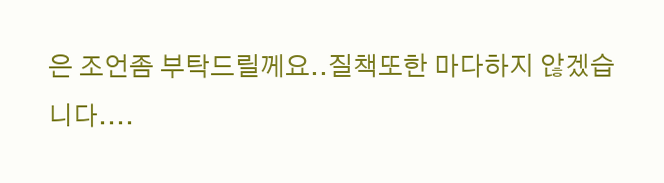은 조언좀 부탁드릴께요..질책또한 마다하지 않겠습니다....